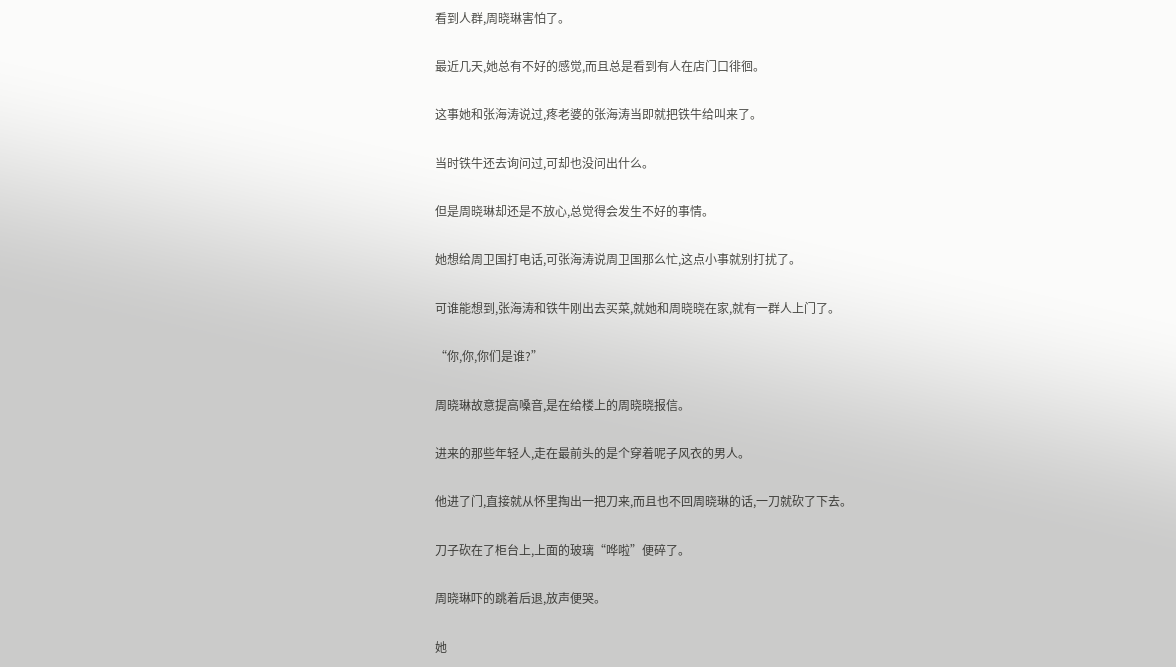看到人群,周晓琳害怕了。

最近几天,她总有不好的感觉,而且总是看到有人在店门口徘徊。

这事她和张海涛说过,疼老婆的张海涛当即就把铁牛给叫来了。

当时铁牛还去询问过,可却也没问出什么。

但是周晓琳却还是不放心,总觉得会发生不好的事情。

她想给周卫国打电话,可张海涛说周卫国那么忙,这点小事就别打扰了。

可谁能想到,张海涛和铁牛刚出去买菜,就她和周晓晓在家,就有一群人上门了。

“你,你,你们是谁?”

周晓琳故意提高嗓音,是在给楼上的周晓晓报信。

进来的那些年轻人,走在最前头的是个穿着呢子风衣的男人。

他进了门,直接就从怀里掏出一把刀来,而且也不回周晓琳的话,一刀就砍了下去。

刀子砍在了柜台上,上面的玻璃“哗啦”便碎了。

周晓琳吓的跳着后退,放声便哭。

她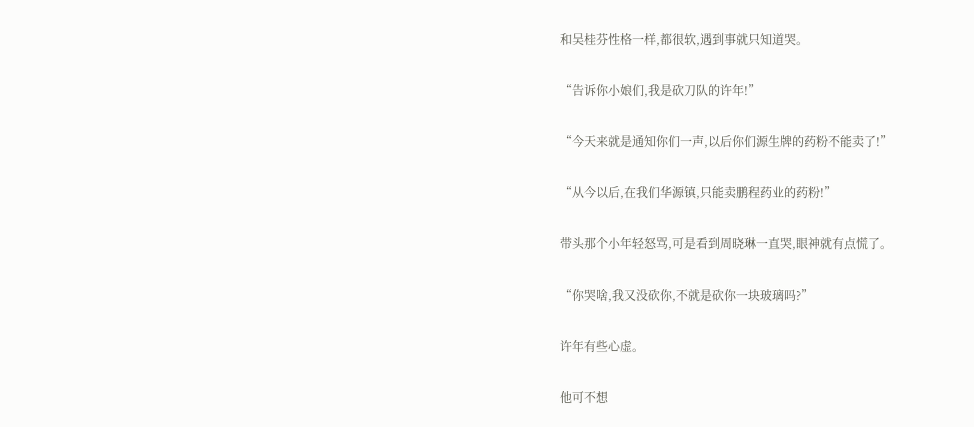和吴桂芬性格一样,都很软,遇到事就只知道哭。

“告诉你小娘们,我是砍刀队的许年!”

“今天来就是通知你们一声,以后你们源生牌的药粉不能卖了!”

“从今以后,在我们华源镇,只能卖鹏程药业的药粉!”

带头那个小年轻怒骂,可是看到周晓琳一直哭,眼神就有点慌了。

“你哭啥,我又没砍你,不就是砍你一块玻璃吗?”

许年有些心虚。

他可不想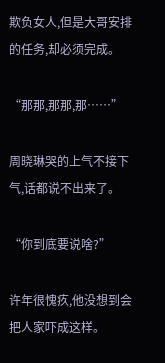欺负女人,但是大哥安排的任务,却必须完成。

“那那,那那,那……”

周晓琳哭的上气不接下气,话都说不出来了。

“你到底要说啥?”

许年很愧疚,他没想到会把人家吓成这样。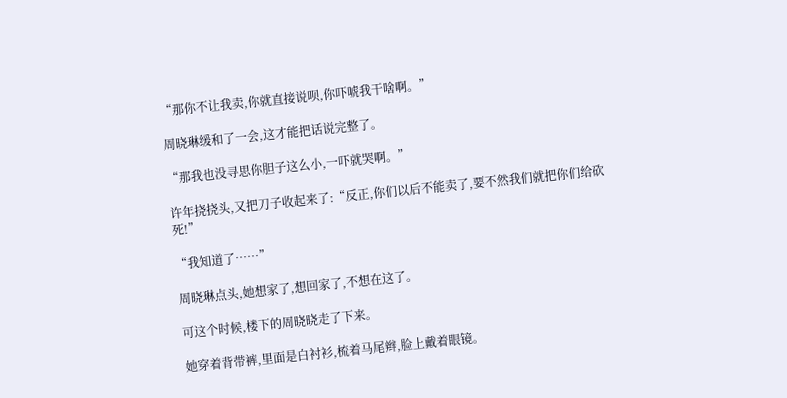“那你不让我卖,你就直接说呗,你吓唬我干啥啊。”

周晓琳缓和了一会,这才能把话说完整了。

“那我也没寻思你胆子这么小,一吓就哭啊。”

许年挠挠头,又把刀子收起来了:“反正,你们以后不能卖了,要不然我们就把你们给砍死!”

“我知道了……”

周晓琳点头,她想家了,想回家了,不想在这了。

可这个时候,楼下的周晓晓走了下来。

她穿着背带裤,里面是白衬衫,梳着马尾辫,脸上戴着眼镜。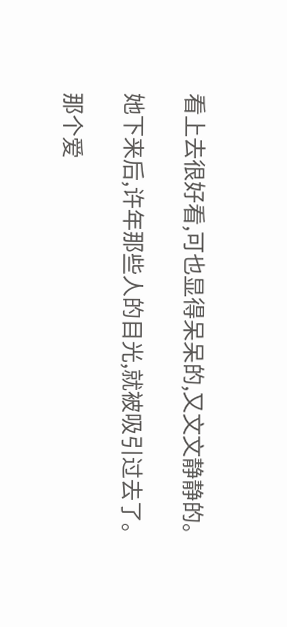看上去很好看,可也显得呆呆的,又文文静静的。

她下来后,许年那些人的目光,就被吸引过去了。

那个爱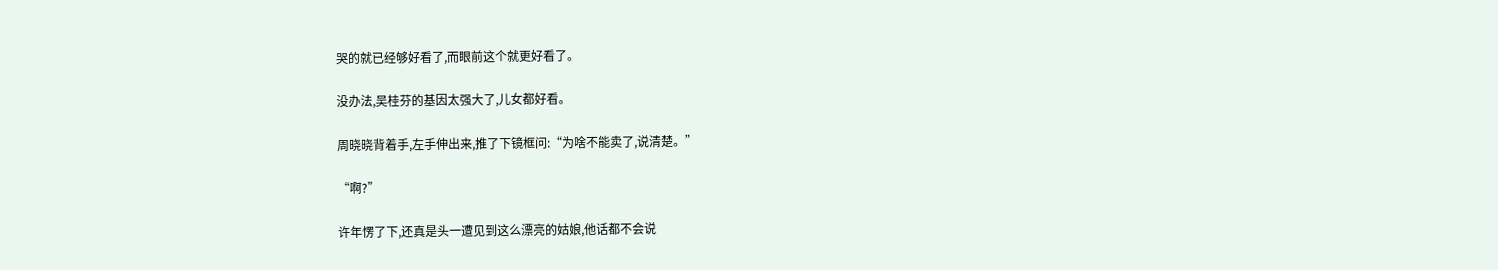哭的就已经够好看了,而眼前这个就更好看了。

没办法,吴桂芬的基因太强大了,儿女都好看。

周晓晓背着手,左手伸出来,推了下镜框问:“为啥不能卖了,说清楚。”

“啊?”

许年愣了下,还真是头一遭见到这么漂亮的姑娘,他话都不会说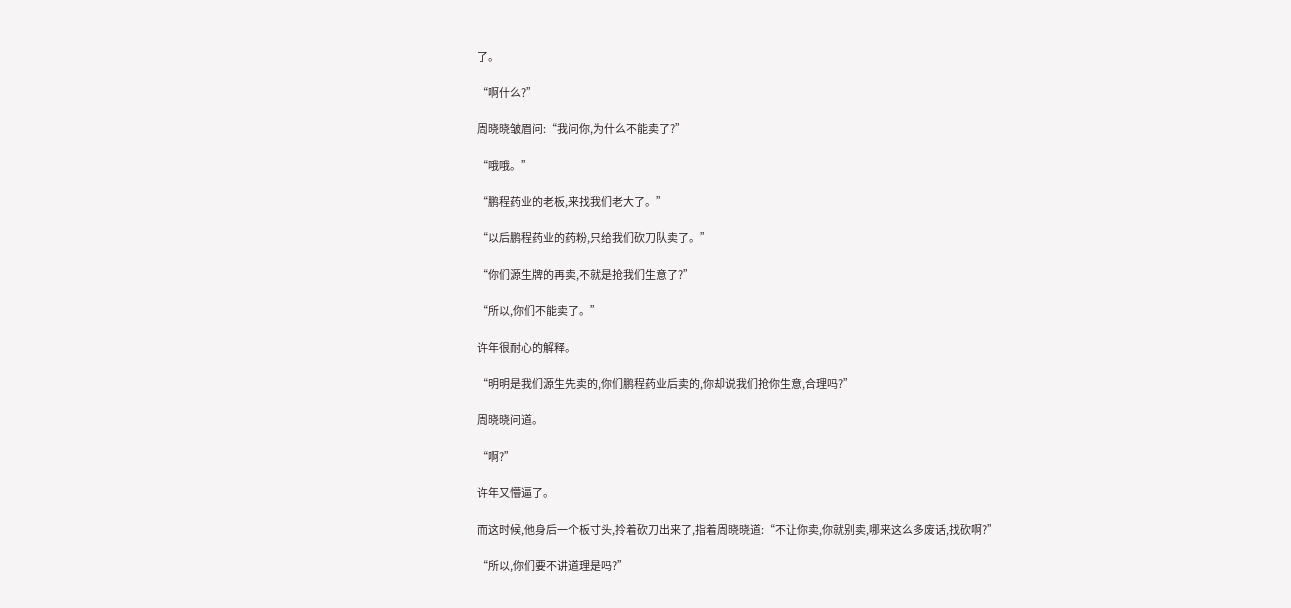了。

“啊什么?”

周晓晓皱眉问:“我问你,为什么不能卖了?”

“哦哦。”

“鹏程药业的老板,来找我们老大了。”

“以后鹏程药业的药粉,只给我们砍刀队卖了。”

“你们源生牌的再卖,不就是抢我们生意了?”

“所以,你们不能卖了。”

许年很耐心的解释。

“明明是我们源生先卖的,你们鹏程药业后卖的,你却说我们抢你生意,合理吗?”

周晓晓问道。

“啊?”

许年又懵逼了。

而这时候,他身后一个板寸头,拎着砍刀出来了,指着周晓晓道:“不让你卖,你就别卖,哪来这么多废话,找砍啊?”

“所以,你们要不讲道理是吗?”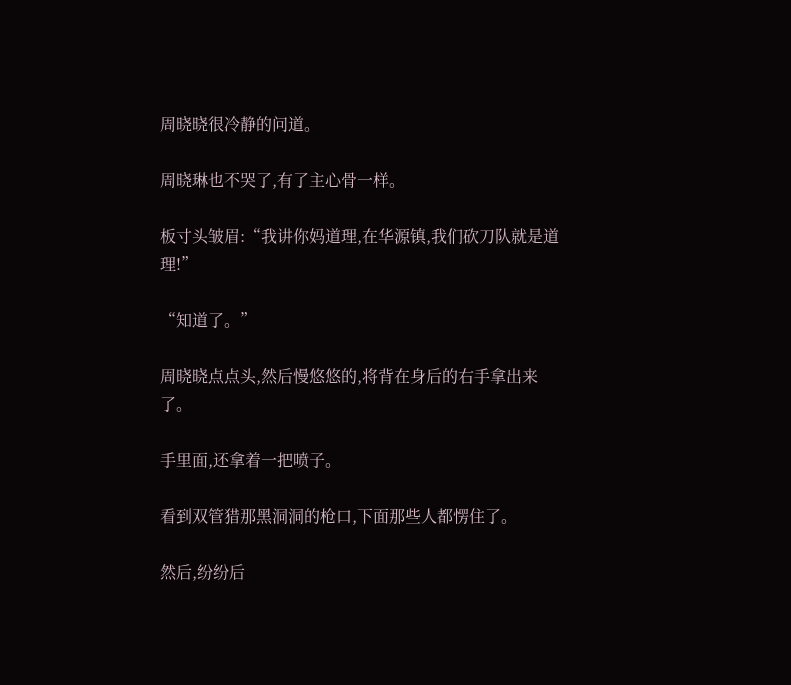周晓晓很冷静的问道。

周晓琳也不哭了,有了主心骨一样。

板寸头皱眉:“我讲你妈道理,在华源镇,我们砍刀队就是道理!”

“知道了。”

周晓晓点点头,然后慢悠悠的,将背在身后的右手拿出来了。

手里面,还拿着一把喷子。

看到双管猎那黑洞洞的枪口,下面那些人都愣住了。

然后,纷纷后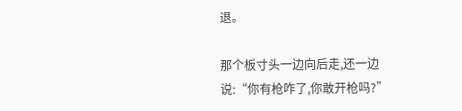退。

那个板寸头一边向后走,还一边说:“你有枪咋了,你敢开枪吗?”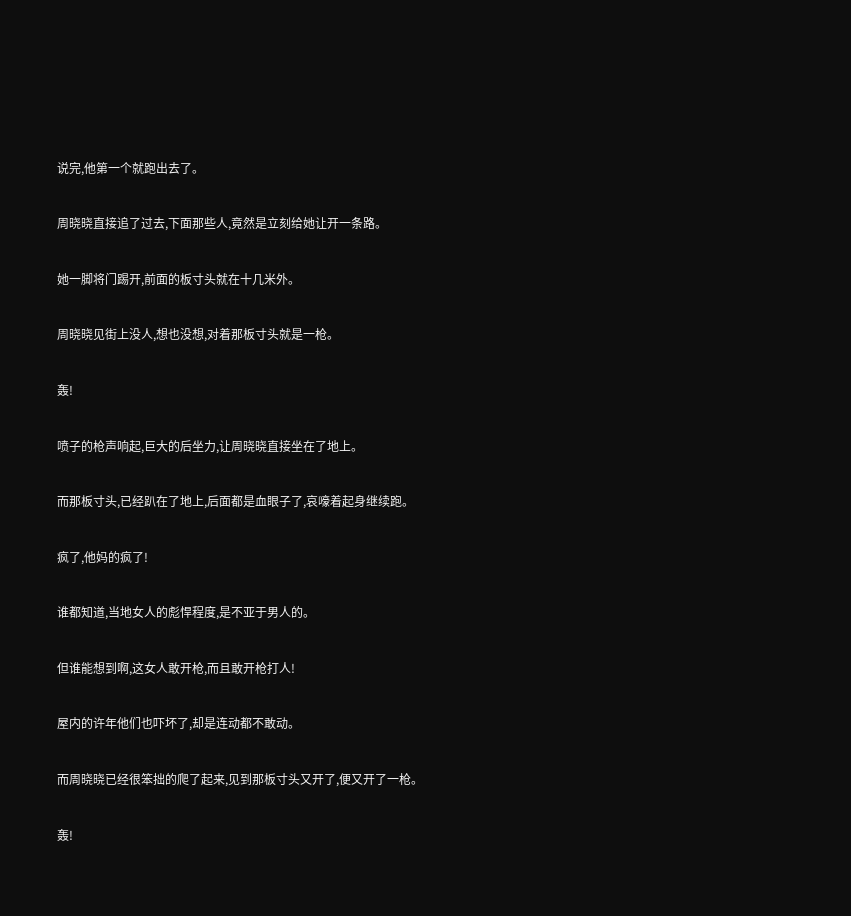说完,他第一个就跑出去了。

周晓晓直接追了过去,下面那些人,竟然是立刻给她让开一条路。

她一脚将门踢开,前面的板寸头就在十几米外。

周晓晓见街上没人,想也没想,对着那板寸头就是一枪。

轰!

喷子的枪声响起,巨大的后坐力,让周晓晓直接坐在了地上。

而那板寸头,已经趴在了地上,后面都是血眼子了,哀嚎着起身继续跑。

疯了,他妈的疯了!

谁都知道,当地女人的彪悍程度,是不亚于男人的。

但谁能想到啊,这女人敢开枪,而且敢开枪打人!

屋内的许年他们也吓坏了,却是连动都不敢动。

而周晓晓已经很笨拙的爬了起来,见到那板寸头又开了,便又开了一枪。

轰!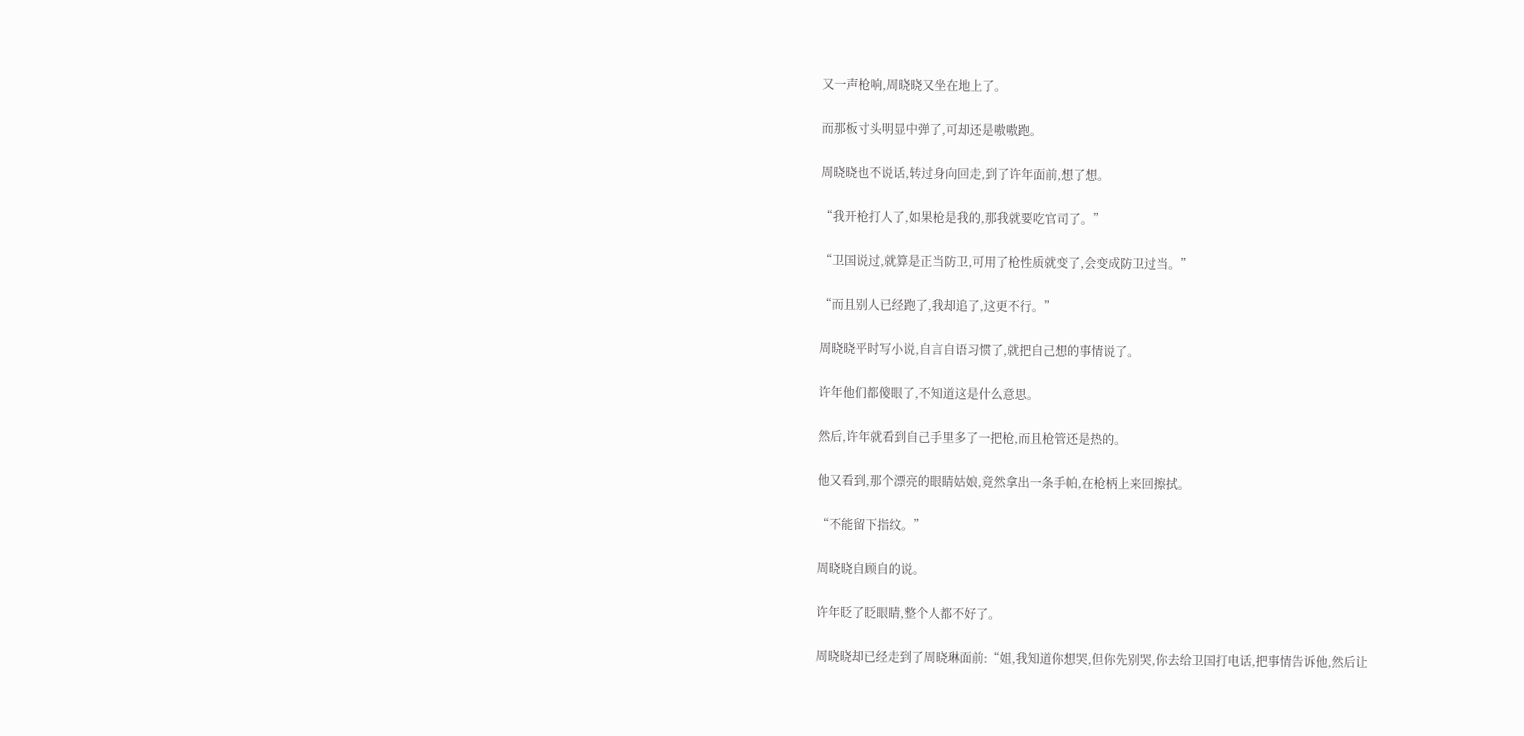又一声枪响,周晓晓又坐在地上了。

而那板寸头明显中弹了,可却还是嗷嗷跑。

周晓晓也不说话,转过身向回走,到了许年面前,想了想。

“我开枪打人了,如果枪是我的,那我就要吃官司了。”

“卫国说过,就算是正当防卫,可用了枪性质就变了,会变成防卫过当。”

“而且别人已经跑了,我却追了,这更不行。”

周晓晓平时写小说,自言自语习惯了,就把自己想的事情说了。

许年他们都傻眼了,不知道这是什么意思。

然后,许年就看到自己手里多了一把枪,而且枪管还是热的。

他又看到,那个漂亮的眼睛姑娘,竟然拿出一条手帕,在枪柄上来回擦拭。

“不能留下指纹。”

周晓晓自顾自的说。

许年眨了眨眼睛,整个人都不好了。

周晓晓却已经走到了周晓琳面前:“姐,我知道你想哭,但你先别哭,你去给卫国打电话,把事情告诉他,然后让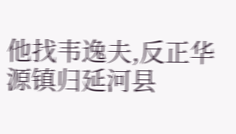他找韦逸夫,反正华源镇归延河县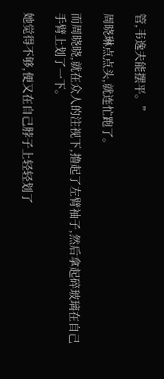管,韦逸夫能摆平。”

周晓琳点点头,就连忙跑了。

而周晓晓,就在众人的注视下,撸起了左臂袖子,然后拿起碎玻璃在自己手臂上划了一下。

她觉得不够,便又在自己脖子上轻轻划了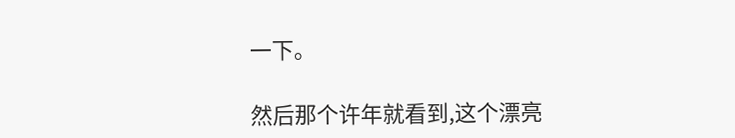一下。

然后那个许年就看到,这个漂亮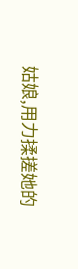姑娘,用力揉搓她的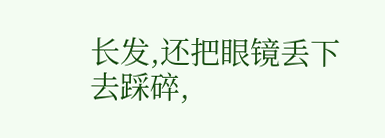长发,还把眼镜丢下去踩碎,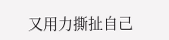又用力撕扯自己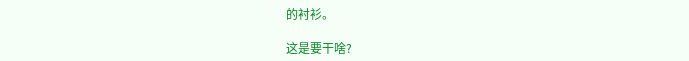的衬衫。

这是要干啥?